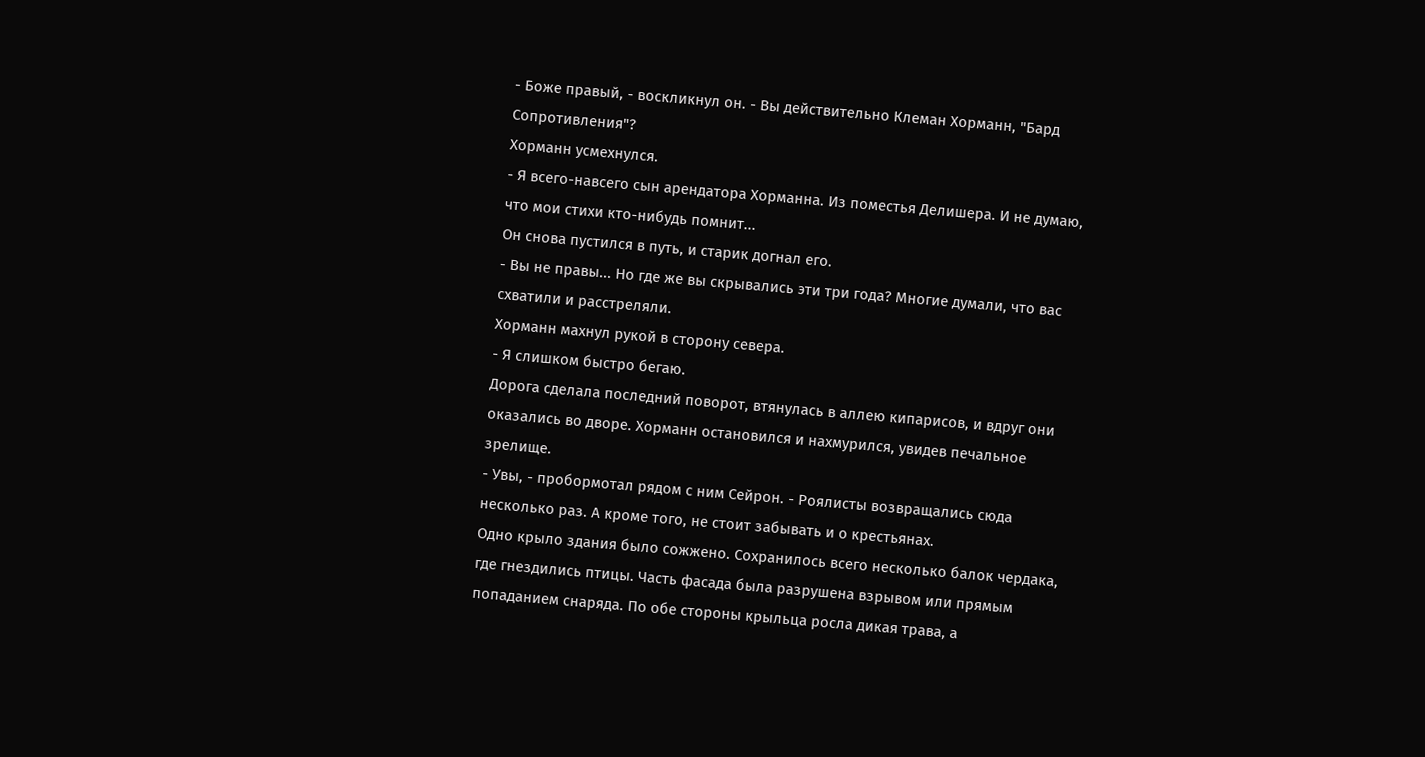- Боже правый, - воскликнул он. - Вы действительно Клеман Хорманн, "Бард Сопротивления"?
Хорманн усмехнулся.
- Я всего-навсего сын арендатора Хорманна. Из поместья Делишера. И не думаю, что мои стихи кто-нибудь помнит...
Он снова пустился в путь, и старик догнал его.
- Вы не правы... Но где же вы скрывались эти три года? Многие думали, что вас схватили и расстреляли.
Хорманн махнул рукой в сторону севера.
- Я слишком быстро бегаю.
Дорога сделала последний поворот, втянулась в аллею кипарисов, и вдруг они оказались во дворе. Хорманн остановился и нахмурился, увидев печальное зрелище.
- Увы, - пробормотал рядом с ним Сейрон. - Роялисты возвращались сюда несколько раз. А кроме того, не стоит забывать и о крестьянах.
Одно крыло здания было сожжено. Сохранилось всего несколько балок чердака, где гнездились птицы. Часть фасада была разрушена взрывом или прямым попаданием снаряда. По обе стороны крыльца росла дикая трава, а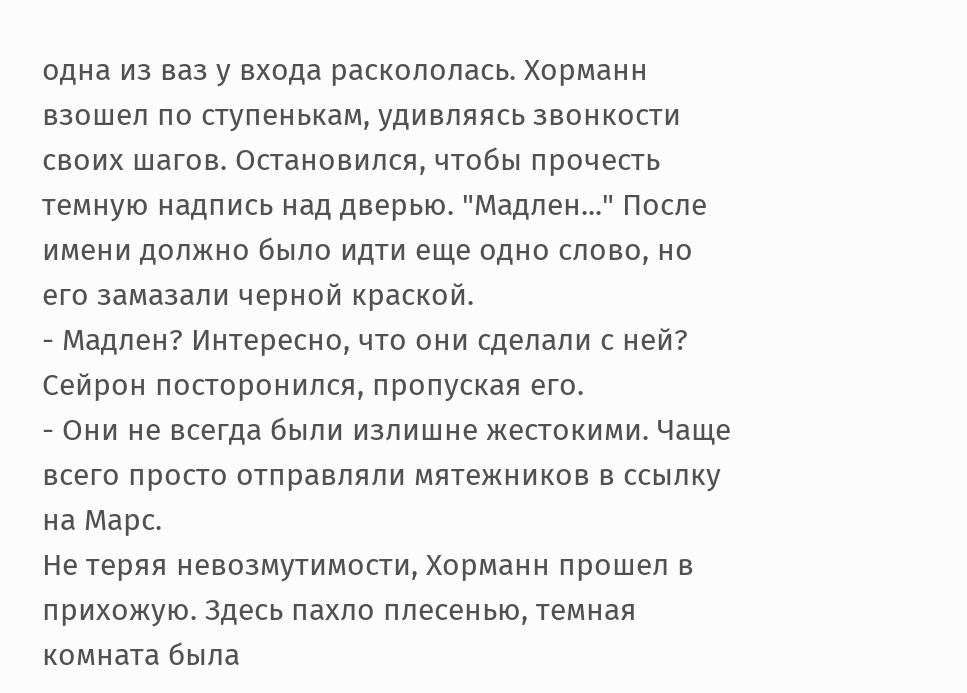одна из ваз у входа раскололась. Хорманн взошел по ступенькам, удивляясь звонкости своих шагов. Остановился, чтобы прочесть темную надпись над дверью. "Мадлен..." После имени должно было идти еще одно слово, но его замазали черной краской.
- Мадлен? Интересно, что они сделали с ней?
Сейрон посторонился, пропуская его.
- Они не всегда были излишне жестокими. Чаще всего просто отправляли мятежников в ссылку на Марс.
Не теряя невозмутимости, Хорманн прошел в прихожую. Здесь пахло плесенью, темная комната была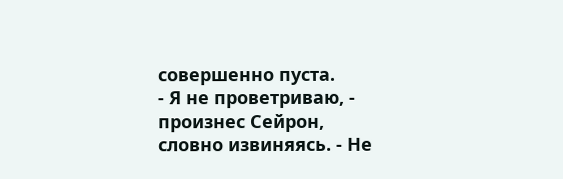совершенно пуста.
- Я не проветриваю, - произнес Сейрон, словно извиняясь. - Не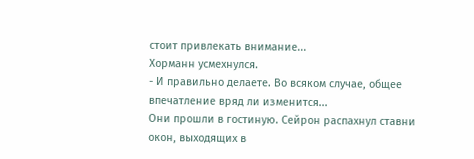стоит привлекать внимание...
Хорманн усмехнулся.
- И правильно делаете. Во всяком случае, общее впечатление вряд ли изменится...
Они прошли в гостиную. Сейрон распахнул ставни окон, выходящих в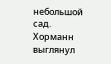небольшой сад. Хорманн выглянул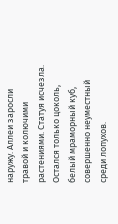наружу. Аллеи заросли травой и колючими растениями. Статуя исчезла. Остался только цоколь, белый мраморный куб, совершенно неуместный среди лопухов.